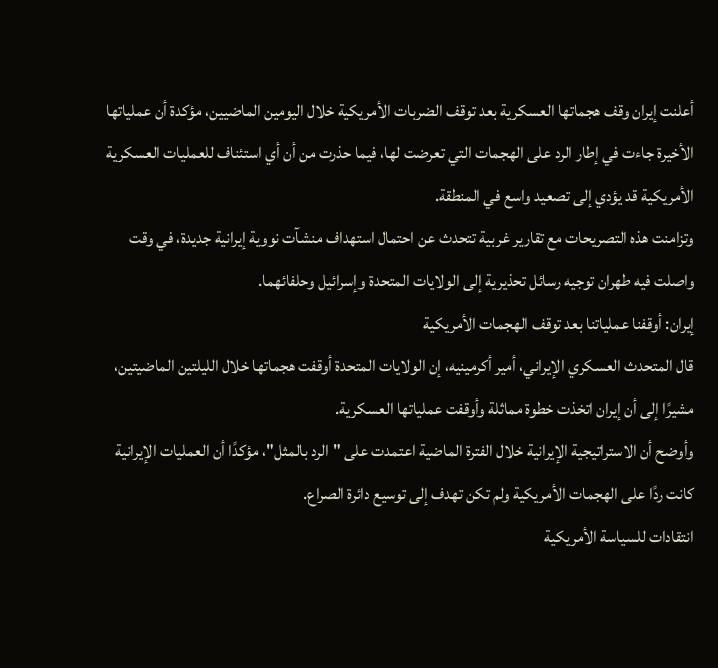أعلنت إيران وقف هجماتها العسكرية بعد توقف الضربات الأمريكية خلال اليومين الماضيين، مؤكدة أن عملياتها الأخيرة جاءت في إطار الرد على الهجمات التي تعرضت لها، فيما حذرت من أن أي استئناف للعمليات العسكرية الأمريكية قد يؤدي إلى تصعيد واسع في المنطقة.
وتزامنت هذه التصريحات مع تقارير غربية تتحدث عن احتمال استهداف منشآت نووية إيرانية جديدة، في وقت واصلت فيه طهران توجيه رسائل تحذيرية إلى الولايات المتحدة وإسرائيل وحلفائهما.
إيران: أوقفنا عملياتنا بعد توقف الهجمات الأمريكية
قال المتحدث العسكري الإيراني، أمير أكرمينيه، إن الولايات المتحدة أوقفت هجماتها خلال الليلتين الماضيتين، مشيرًا إلى أن إيران اتخذت خطوة مماثلة وأوقفت عملياتها العسكرية.
وأوضح أن الاستراتيجية الإيرانية خلال الفترة الماضية اعتمدت على "الرد بالمثل"، مؤكدًا أن العمليات الإيرانية كانت ردًا على الهجمات الأمريكية ولم تكن تهدف إلى توسيع دائرة الصراع.
انتقادات للسياسة الأمريكية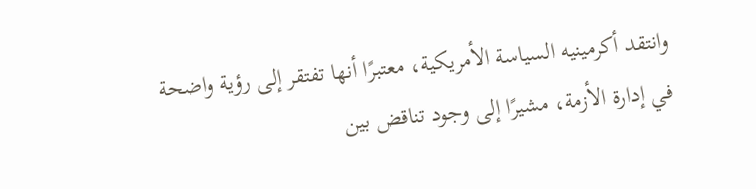وانتقد أكرمينيه السياسة الأمريكية، معتبرًا أنها تفتقر إلى رؤية واضحة في إدارة الأزمة، مشيرًا إلى وجود تناقض بين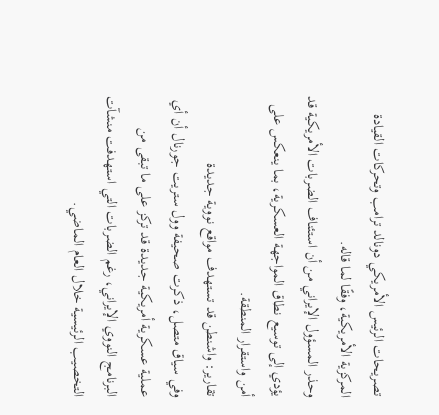تصريحات الرئيس الأمريكي دونالد ترامب وتحركات القيادة المركزية الأمريكية، وفقًا لما قاله.
وحذر المسؤول الإيراني من أن استئناف الضربات الأمريكية قد يؤدي إلى توسيع نطاق المواجهة العسكرية، بما ينعكس على أمن واستقرار المنطقة.
تقارير: واشنطن قد تستهدف مواقع نووية جديدة
وفي سياق متصل، ذكرت صحيفة وول ستريت جورنال أن أي عملية عسكرية أمريكية جديدة قد تركز على ما تبقى من البرنامج النووي الإيراني، رغم الضربات التي استهدفت منشآت التخصيب الرئيسية خلال العام الماضي.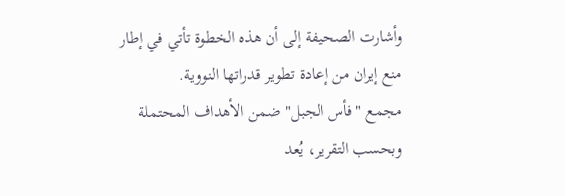وأشارت الصحيفة إلى أن هذه الخطوة تأتي في إطار منع إيران من إعادة تطوير قدراتها النووية.
مجمع "فأس الجبل" ضمن الأهداف المحتملة
وبحسب التقرير، يُعد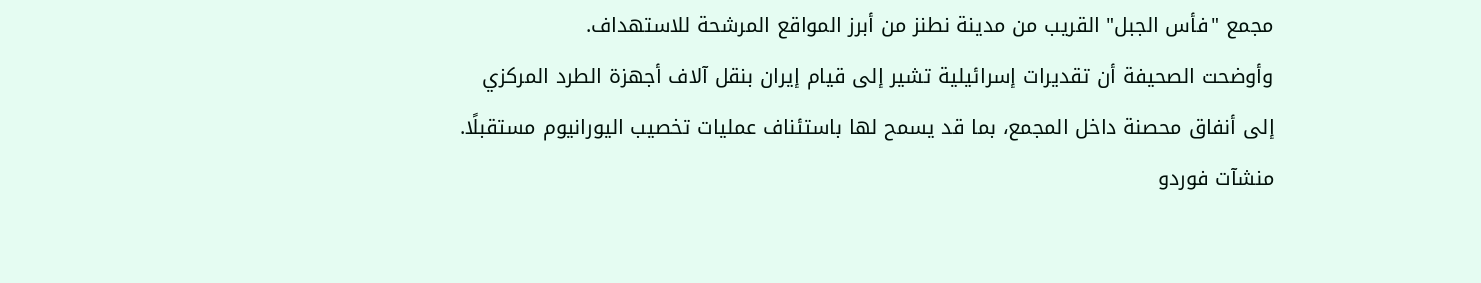مجمع "فأس الجبل" القريب من مدينة نطنز من أبرز المواقع المرشحة للاستهداف.
وأوضحت الصحيفة أن تقديرات إسرائيلية تشير إلى قيام إيران بنقل آلاف أجهزة الطرد المركزي إلى أنفاق محصنة داخل المجمع، بما قد يسمح لها باستئناف عمليات تخصيب اليورانيوم مستقبلًا.
منشآت فوردو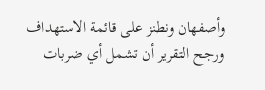وأصفهان ونطنز على قائمة الاستهداف
ورجح التقرير أن تشمل أي ضربات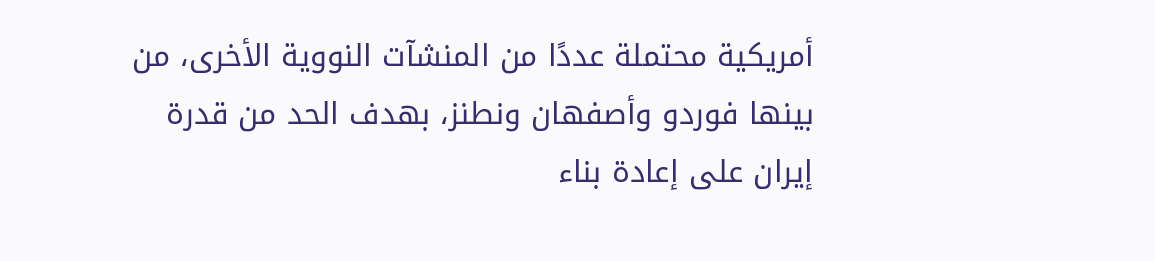أمريكية محتملة عددًا من المنشآت النووية الأخرى، من بينها فوردو وأصفهان ونطنز، بهدف الحد من قدرة إيران على إعادة بناء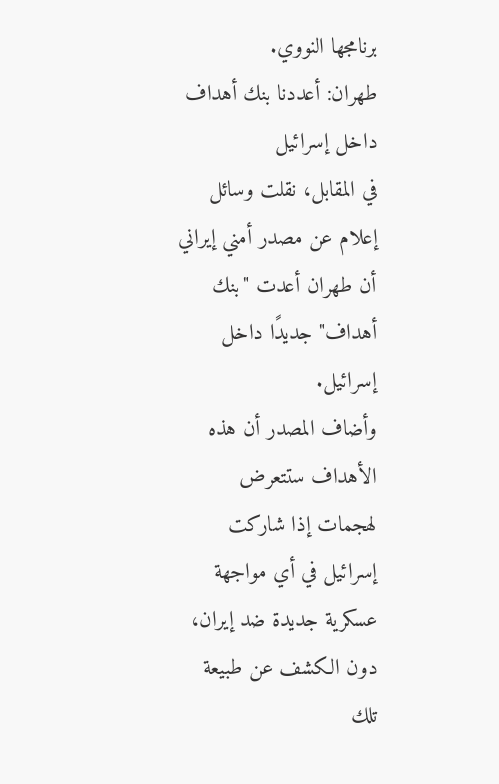برنامجها النووي.
طهران: أعددنا بنك أهداف داخل إسرائيل
في المقابل، نقلت وسائل إعلام عن مصدر أمني إيراني أن طهران أعدت "بنك أهداف" جديدًا داخل إسرائيل.
وأضاف المصدر أن هذه الأهداف ستتعرض لهجمات إذا شاركت إسرائيل في أي مواجهة عسكرية جديدة ضد إيران، دون الكشف عن طبيعة تلك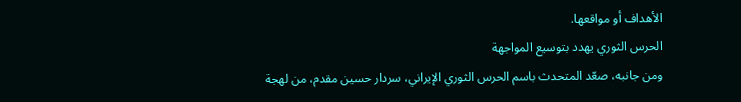الأهداف أو مواقعها.
الحرس الثوري يهدد بتوسيع المواجهة
ومن جانبه، صعّد المتحدث باسم الحرس الثوري الإيراني، سردار حسين مقدم، من لهجة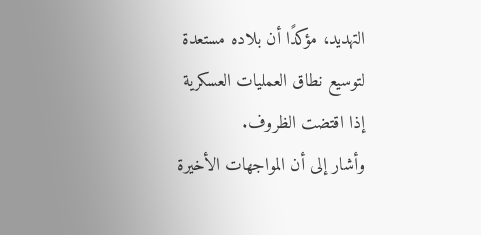التهديد، مؤكدًا أن بلاده مستعدة لتوسيع نطاق العمليات العسكرية إذا اقتضت الظروف.
وأشار إلى أن المواجهات الأخيرة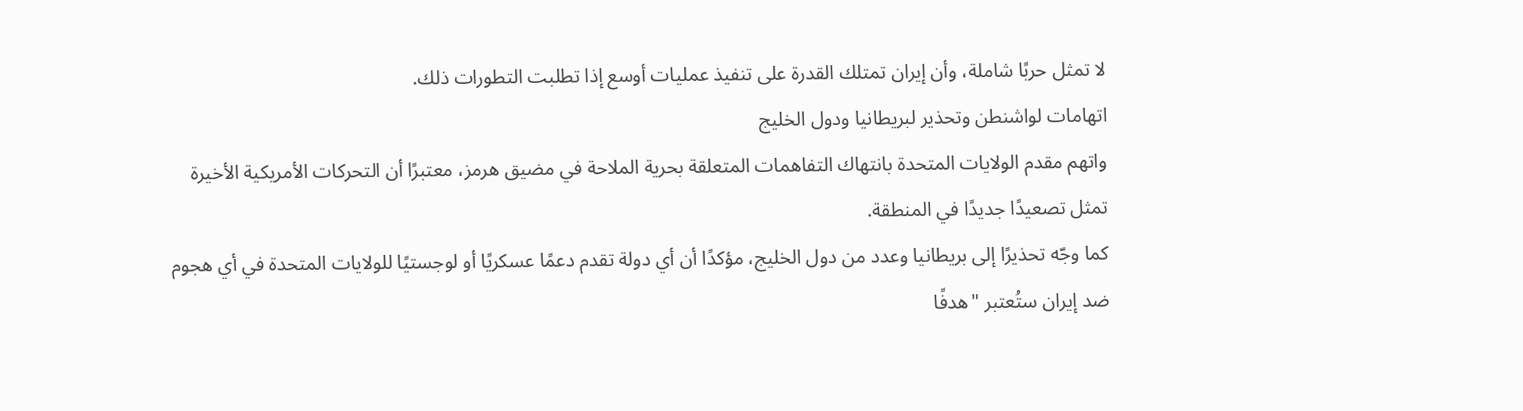لا تمثل حربًا شاملة، وأن إيران تمتلك القدرة على تنفيذ عمليات أوسع إذا تطلبت التطورات ذلك.
اتهامات لواشنطن وتحذير لبريطانيا ودول الخليج
واتهم مقدم الولايات المتحدة بانتهاك التفاهمات المتعلقة بحرية الملاحة في مضيق هرمز، معتبرًا أن التحركات الأمريكية الأخيرة تمثل تصعيدًا جديدًا في المنطقة.
كما وجّه تحذيرًا إلى بريطانيا وعدد من دول الخليج، مؤكدًا أن أي دولة تقدم دعمًا عسكريًا أو لوجستيًا للولايات المتحدة في أي هجوم ضد إيران ستُعتبر "هدفًا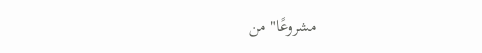مشروعًا" من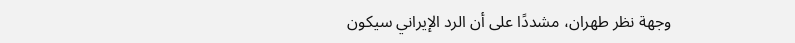وجهة نظر طهران، مشددًا على أن الرد الإيراني سيكون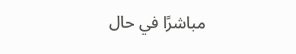مباشرًا في حال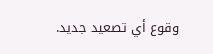وقوع أي تصعيد جديد.